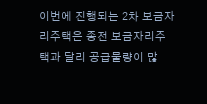이번에 진행되는 2차 보금자리주택은 종전 보금자리주택과 달리 공급물량이 많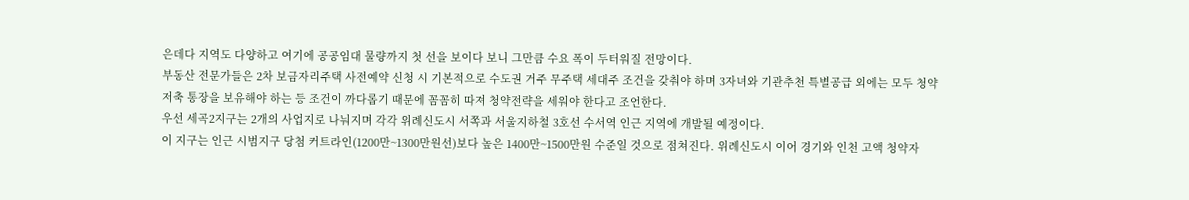은데다 지역도 다양하고 여기에 공공임대 물량까지 첫 선을 보이다 보니 그만큼 수요 폭이 두터워질 전망이다.
부동산 전문가들은 2차 보금자리주택 사전예약 신청 시 기본적으로 수도권 거주 무주택 세대주 조건을 갖춰야 하며 3자녀와 기관추천 특별공급 외에는 모두 청약저축 통장을 보유해야 하는 등 조건이 까다롭기 때문에 꼼꼼히 따져 청약전략을 세워야 한다고 조언한다.
우선 세곡2지구는 2개의 사업지로 나눠지며 각각 위례신도시 서쪽과 서울지하철 3호선 수서역 인근 지역에 개발될 예정이다.
이 지구는 인근 시범지구 당첨 커트라인(1200만~1300만원선)보다 높은 1400만~1500만원 수준일 것으로 점쳐진다. 위례신도시 이어 경기와 인천 고액 청약자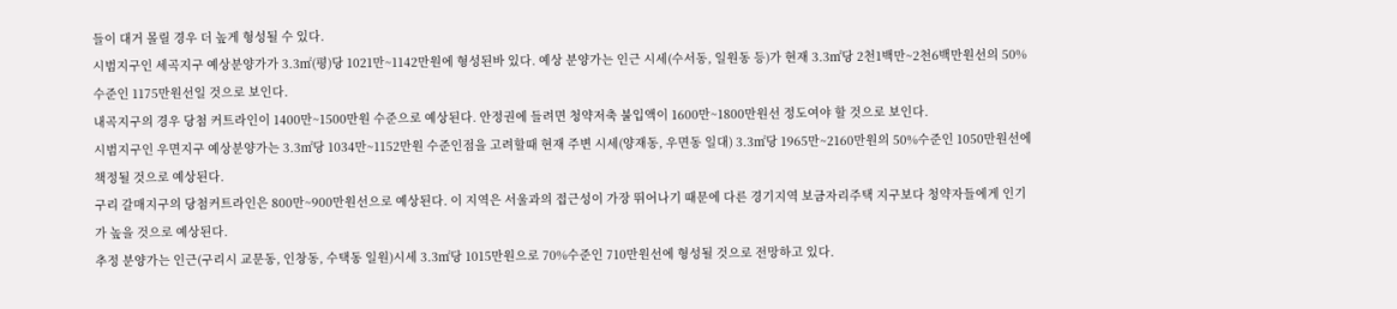들이 대거 몰릴 경우 더 높게 형성될 수 있다.
시범지구인 세곡지구 예상분양가가 3.3㎡(평)당 1021만~1142만원에 형성된바 있다. 예상 분양가는 인근 시세(수서동, 일원동 등)가 현재 3.3㎡당 2천1백만~2천6백만원선의 50%수준인 1175만원선일 것으로 보인다.
내곡지구의 경우 당첨 커트라인이 1400만~1500만원 수준으로 예상된다. 안정권에 들려면 청약저축 불입액이 1600만~1800만원선 정도여야 할 것으로 보인다.
시범지구인 우면지구 예상분양가는 3.3㎡당 1034만~1152만원 수준인점을 고려할때 현재 주변 시세(양재동, 우면동 일대) 3.3㎡당 1965만~2160만원의 50%수준인 1050만원선에 책정될 것으로 예상된다.
구리 갈매지구의 당첨커트라인은 800만~900만원선으로 예상된다. 이 지역은 서울과의 접근성이 가장 뛰어나기 때문에 다른 경기지역 보금자리주택 지구보다 청약자들에게 인기가 높을 것으로 예상된다.
추정 분양가는 인근(구리시 교문동, 인창동, 수택동 일원)시세 3.3㎡당 1015만원으로 70%수준인 710만원선에 형성될 것으로 전망하고 있다.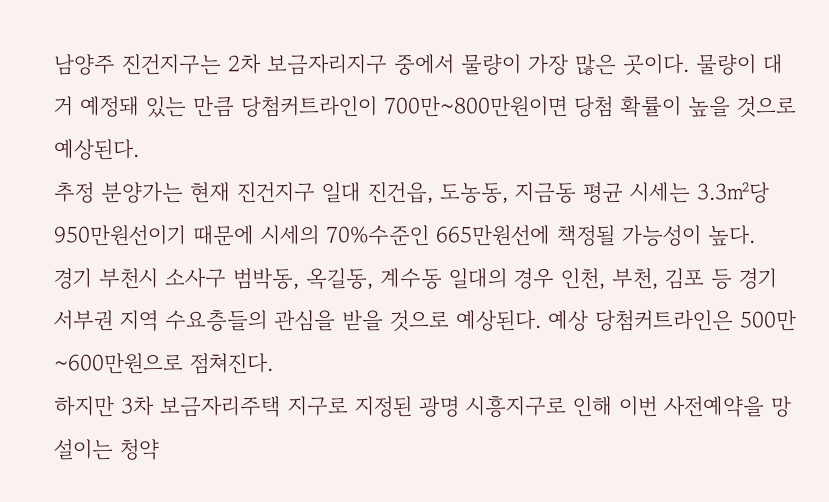남양주 진건지구는 2차 보금자리지구 중에서 물량이 가장 많은 곳이다. 물량이 대거 예정돼 있는 만큼 당첨커트라인이 700만~800만원이면 당첨 확률이 높을 것으로 예상된다.
추정 분양가는 현재 진건지구 일대 진건읍, 도농동, 지금동 평균 시세는 3.3㎡당 950만원선이기 때문에 시세의 70%수준인 665만원선에 책정될 가능성이 높다.
경기 부천시 소사구 범박동, 옥길동, 계수동 일대의 경우 인천, 부천, 김포 등 경기 서부권 지역 수요층들의 관심을 받을 것으로 예상된다. 예상 당첨커트라인은 500만~600만원으로 점쳐진다.
하지만 3차 보금자리주택 지구로 지정된 광명 시흥지구로 인해 이번 사전예약을 망설이는 청약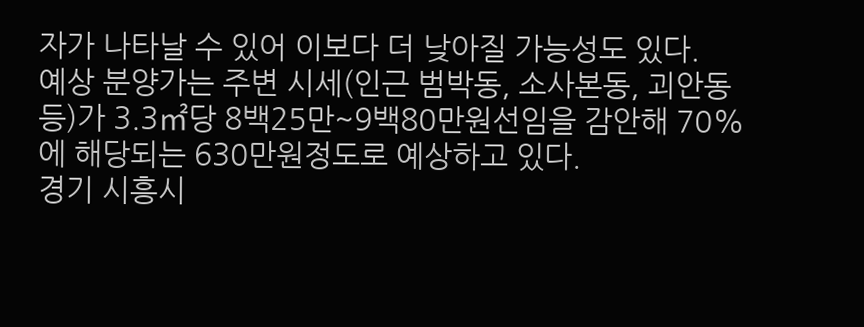자가 나타날 수 있어 이보다 더 낮아질 가능성도 있다.
예상 분양가는 주변 시세(인근 범박동, 소사본동, 괴안동 등)가 3.3㎡당 8백25만~9백80만원선임을 감안해 70%에 해당되는 630만원정도로 예상하고 있다.
경기 시흥시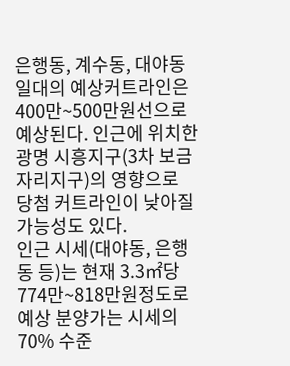은행동, 계수동, 대야동 일대의 예상커트라인은 400만~500만원선으로 예상된다. 인근에 위치한 광명 시흥지구(3차 보금자리지구)의 영향으로 당첨 커트라인이 낮아질 가능성도 있다.
인근 시세(대야동, 은행동 등)는 현재 3.3㎡당 774만~818만원정도로 예상 분양가는 시세의 70% 수준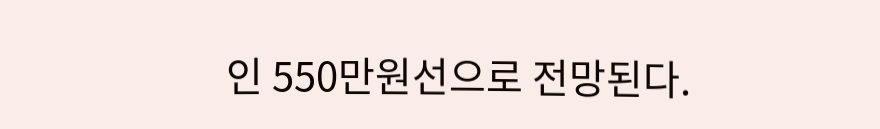인 550만원선으로 전망된다.